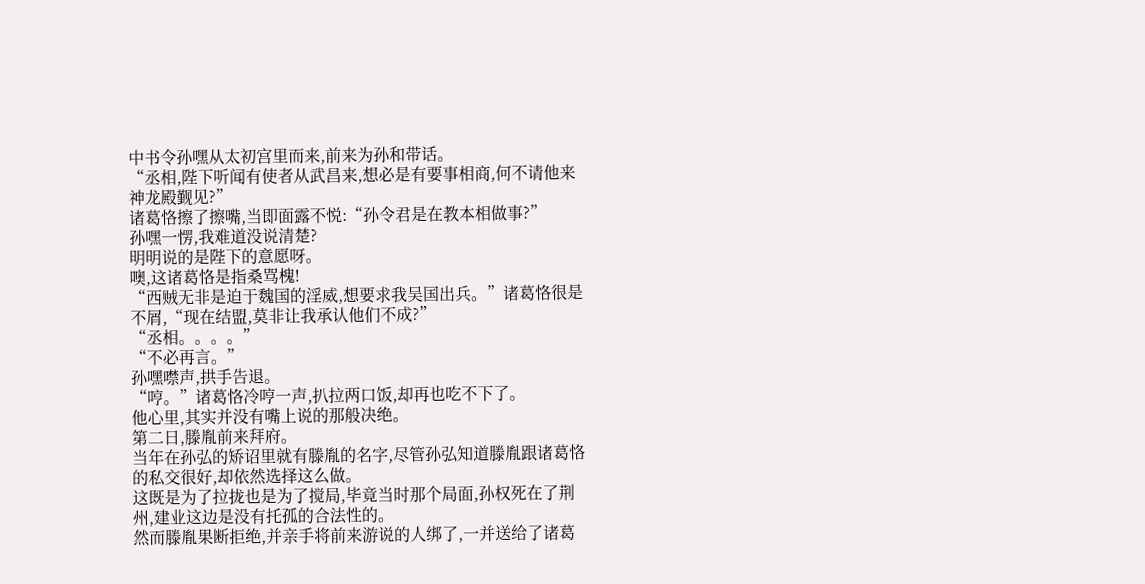中书令孙嘿从太初宫里而来,前来为孙和带话。
“丞相,陛下听闻有使者从武昌来,想必是有要事相商,何不请他来神龙殿觐见?”
诸葛恪擦了擦嘴,当即面露不悦:“孙令君是在教本相做事?”
孙嘿一愣,我难道没说清楚?
明明说的是陛下的意愿呀。
噢,这诸葛恪是指桑骂槐!
“西贼无非是迫于魏国的淫威,想要求我吴国出兵。”诸葛恪很是不屑,“现在结盟,莫非让我承认他们不成?”
“丞相。。。。”
“不必再言。”
孙嘿噤声,拱手告退。
“哼。”诸葛恪冷哼一声,扒拉两口饭,却再也吃不下了。
他心里,其实并没有嘴上说的那般决绝。
第二日,滕胤前来拜府。
当年在孙弘的矫诏里就有滕胤的名字,尽管孙弘知道滕胤跟诸葛恪的私交很好,却依然选择这么做。
这既是为了拉拢也是为了搅局,毕竟当时那个局面,孙权死在了荆州,建业这边是没有托孤的合法性的。
然而滕胤果断拒绝,并亲手将前来游说的人绑了,一并送给了诸葛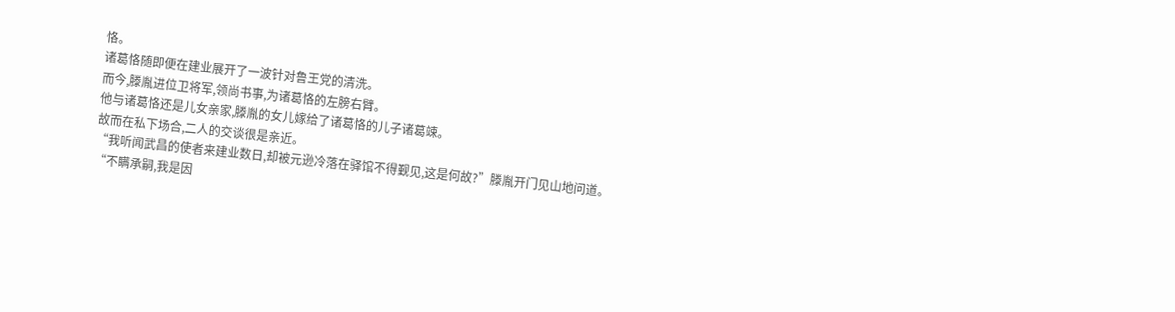恪。
诸葛恪随即便在建业展开了一波针对鲁王党的清洗。
而今,滕胤进位卫将军,领尚书事,为诸葛恪的左膀右臂。
他与诸葛恪还是儿女亲家,滕胤的女儿嫁给了诸葛恪的儿子诸葛竦。
故而在私下场合,二人的交谈很是亲近。
“我听闻武昌的使者来建业数日,却被元逊冷落在驿馆不得觐见,这是何故?”滕胤开门见山地问道。
“不瞒承嗣,我是因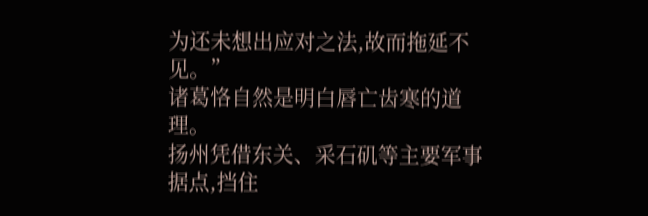为还未想出应对之法,故而拖延不见。”
诸葛恪自然是明白唇亡齿寒的道理。
扬州凭借东关、采石矶等主要军事据点,挡住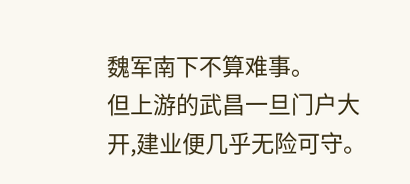魏军南下不算难事。
但上游的武昌一旦门户大开,建业便几乎无险可守。